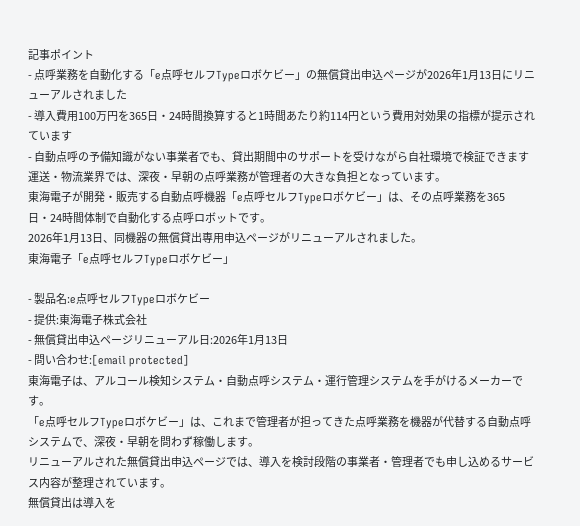記事ポイント
- 点呼業務を自動化する「e点呼セルフTypeロボケビー」の無償貸出申込ページが2026年1月13日にリニューアルされました
- 導入費用100万円を365日・24時間換算すると1時間あたり約114円という費用対効果の指標が提示されています
- 自動点呼の予備知識がない事業者でも、貸出期間中のサポートを受けながら自社環境で検証できます
運送・物流業界では、深夜・早朝の点呼業務が管理者の大きな負担となっています。
東海電子が開発・販売する自動点呼機器「e点呼セルフTypeロボケビー」は、その点呼業務を365日・24時間体制で自動化する点呼ロボットです。
2026年1月13日、同機器の無償貸出専用申込ページがリニューアルされました。
東海電子「e点呼セルフTypeロボケビー」

- 製品名:e点呼セルフTypeロボケビー
- 提供:東海電子株式会社
- 無償貸出申込ページリニューアル日:2026年1月13日
- 問い合わせ:[email protected]
東海電子は、アルコール検知システム・自動点呼システム・運行管理システムを手がけるメーカーです。
「e点呼セルフTypeロボケビー」は、これまで管理者が担ってきた点呼業務を機器が代替する自動点呼システムで、深夜・早朝を問わず稼働します。
リニューアルされた無償貸出申込ページでは、導入を検討段階の事業者・管理者でも申し込めるサービス内容が整理されています。
無償貸出は導入を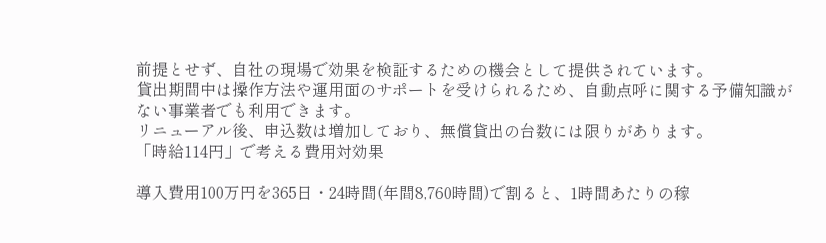前提とせず、自社の現場で効果を検証するための機会として提供されています。
貸出期間中は操作方法や運用面のサポートを受けられるため、自動点呼に関する予備知識がない事業者でも利用できます。
リニューアル後、申込数は増加しており、無償貸出の台数には限りがあります。
「時給114円」で考える費用対効果

導入費用100万円を365日・24時間(年間8,760時間)で割ると、1時間あたりの稼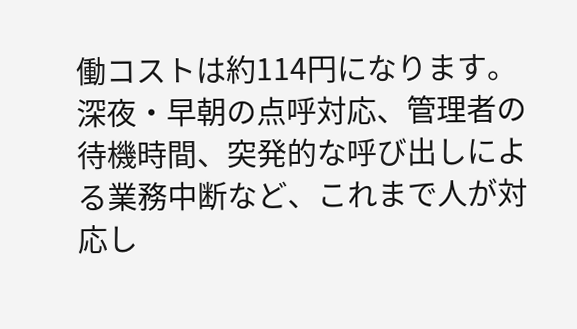働コストは約114円になります。
深夜・早朝の点呼対応、管理者の待機時間、突発的な呼び出しによる業務中断など、これまで人が対応し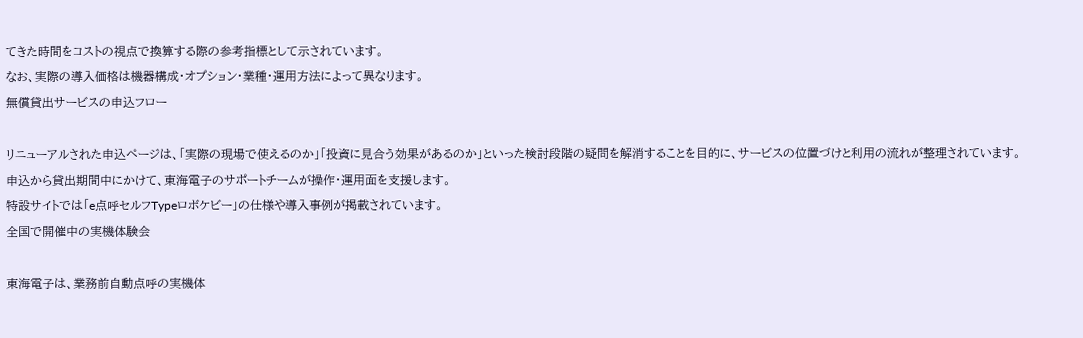てきた時間をコストの視点で換算する際の参考指標として示されています。
なお、実際の導入価格は機器構成・オプション・業種・運用方法によって異なります。
無償貸出サービスの申込フロー

リニューアルされた申込ページは、「実際の現場で使えるのか」「投資に見合う効果があるのか」といった検討段階の疑問を解消することを目的に、サービスの位置づけと利用の流れが整理されています。
申込から貸出期間中にかけて、東海電子のサポートチームが操作・運用面を支援します。
特設サイトでは「e点呼セルフTypeロボケビー」の仕様や導入事例が掲載されています。
全国で開催中の実機体験会

東海電子は、業務前自動点呼の実機体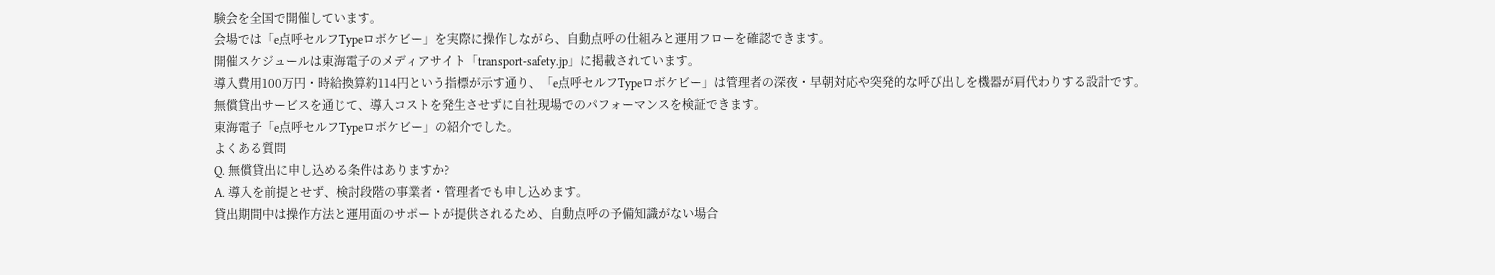験会を全国で開催しています。
会場では「e点呼セルフTypeロボケビー」を実際に操作しながら、自動点呼の仕組みと運用フローを確認できます。
開催スケジュールは東海電子のメディアサイト「transport-safety.jp」に掲載されています。
導入費用100万円・時給換算約114円という指標が示す通り、「e点呼セルフTypeロボケビー」は管理者の深夜・早朝対応や突発的な呼び出しを機器が肩代わりする設計です。
無償貸出サービスを通じて、導入コストを発生させずに自社現場でのパフォーマンスを検証できます。
東海電子「e点呼セルフTypeロボケビー」の紹介でした。
よくある質問
Q. 無償貸出に申し込める条件はありますか?
A. 導入を前提とせず、検討段階の事業者・管理者でも申し込めます。
貸出期間中は操作方法と運用面のサポートが提供されるため、自動点呼の予備知識がない場合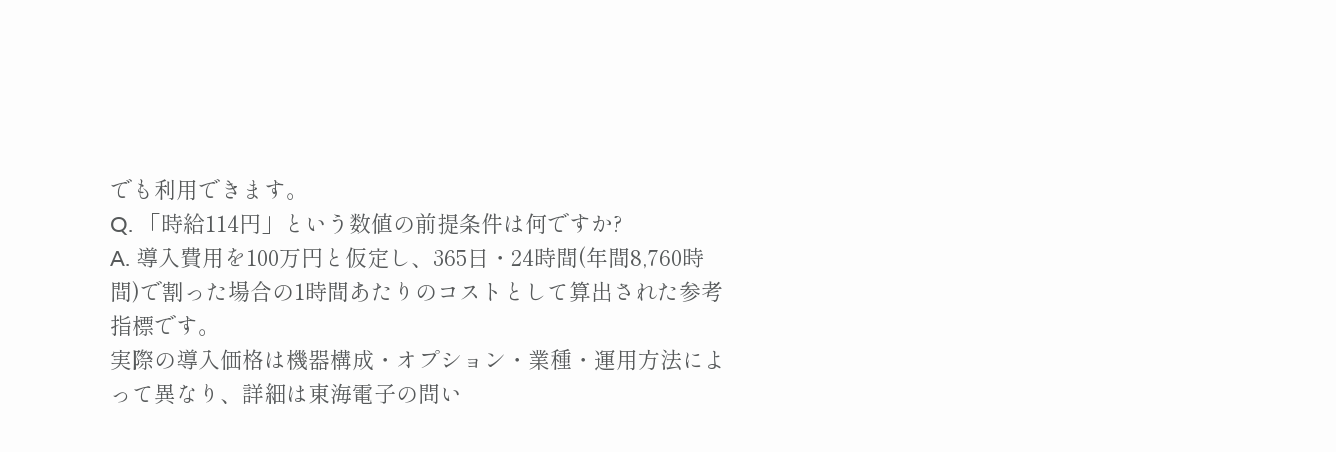でも利用できます。
Q. 「時給114円」という数値の前提条件は何ですか?
A. 導入費用を100万円と仮定し、365日・24時間(年間8,760時間)で割った場合の1時間あたりのコストとして算出された参考指標です。
実際の導入価格は機器構成・オプション・業種・運用方法によって異なり、詳細は東海電子の問い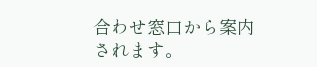合わせ窓口から案内されます。